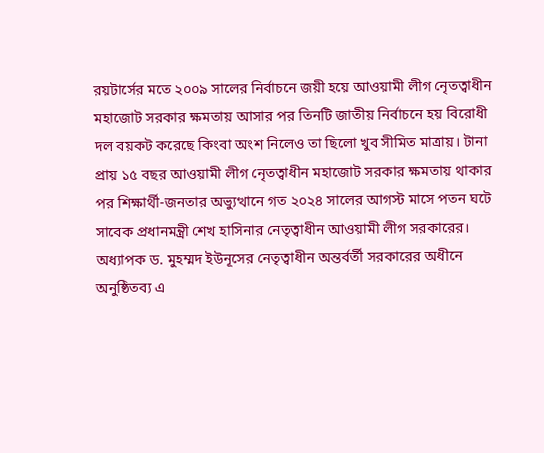রয়টার্সের মতে ২০০৯ সালের নির্বাচনে জয়ী হয়ে আওয়ামী লীগ নেৃতত্বাধীন মহাজোট সরকার ক্ষমতায় আসার পর তিনটি জাতীয় নির্বাচনে হয় বিরোধী দল বয়কট করেছে কিংবা অংশ নিলেও তা ছিলো খুব সীমিত মাত্রায়। টানা প্রায় ১৫ বছর আওয়ামী লীগ নেৃতত্বাধীন মহাজোট সরকার ক্ষমতায় থাকার পর শিক্ষার্থী-জনতার অভ্যুত্থানে গত ২০২৪ সালের আগস্ট মাসে পতন ঘটে সাবেক প্রধানমন্ত্রী শেখ হাসিনার নেতৃত্বাধীন আওয়ামী লীগ সরকারের।
অধ্যাপক ড. মুহম্মদ ইউনূসের নেতৃত্বাধীন অন্তর্বর্তী সরকারের অধীনে অনুষ্ঠিতব্য এ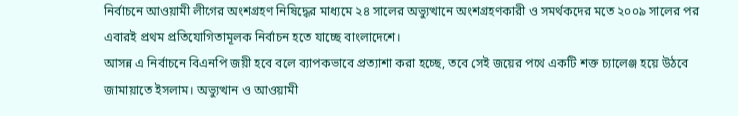নির্বাচনে আওয়ামী লীগের অংশগ্রহণ নিষিদ্ধের মাধ্যমে ২৪ সালের অভ্যুত্থানে অংশগ্রহণকারী ও সমর্থকদের মতে ২০০৯ সালের পর এবারই প্রথম প্রতিযোগিতামূলক নির্বাচন হতে যাচ্ছে বাংলাদেশে।
আসন্ন এ নির্বাচনে বিএনপি জয়ী হবে বলে ব্যাপকভাবে প্রত্যাশা করা হচ্ছে, তবে সেই জয়ের পথে একটি শক্ত চ্যালেঞ্জ হয়ে উঠবে জামায়াতে ইসলাম। অভ্যুত্থান ও আওয়ামী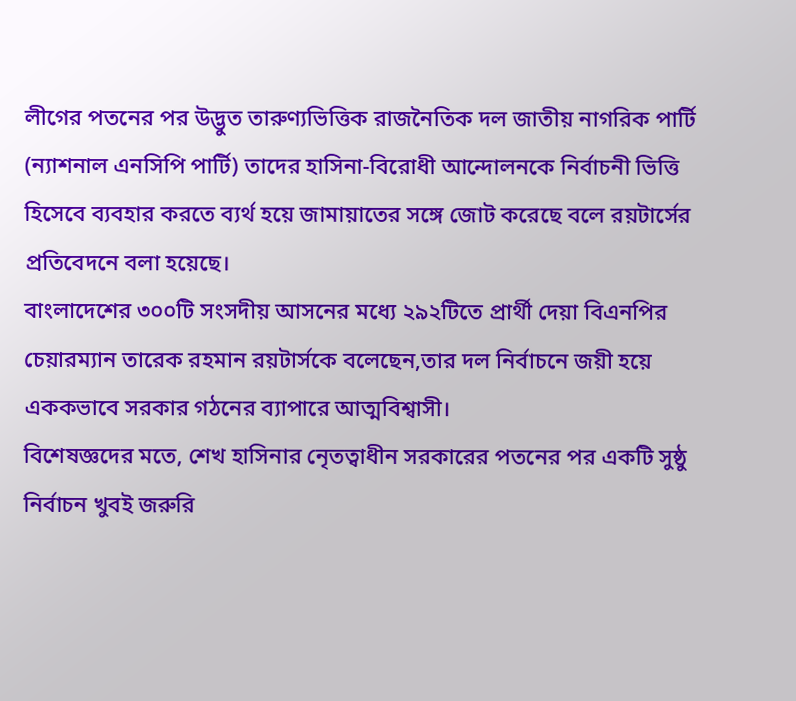লীগের পতনের পর উদ্ভুত তারুণ্যভিত্তিক রাজনৈতিক দল জাতীয় নাগরিক পার্টি (ন্যাশনাল এনসিপি পার্টি) তাদের হাসিনা-বিরোধী আন্দোলনকে নির্বাচনী ভিত্তি হিসেবে ব্যবহার করতে ব্যর্থ হয়ে জামায়াতের সঙ্গে জোট করেছে বলে রয়টার্সের প্রতিবেদনে বলা হয়েছে।
বাংলাদেশের ৩০০টি সংসদীয় আসনের মধ্যে ২৯২টিতে প্রার্থী দেয়া বিএনপির চেয়ারম্যান তারেক রহমান রয়টার্সকে বলেছেন,তার দল নির্বাচনে জয়ী হয়ে এককভাবে সরকার গঠনের ব্যাপারে আত্মবিশ্বাসী।
বিশেষজ্ঞদের মতে, শেখ হাসিনার নেৃতত্বাধীন সরকারের পতনের পর একটি সুষ্ঠু নির্বাচন খুবই জরুরি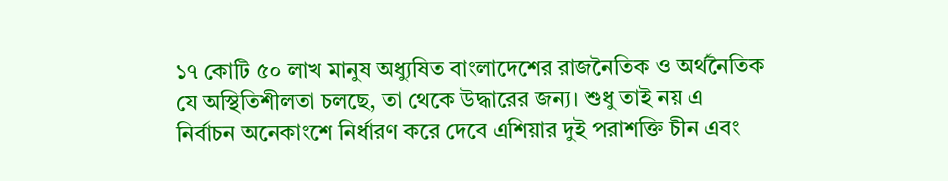১৭ কোটি ৫০ লাখ মানুষ অধ্যুষিত বাংলাদেশের রাজনৈতিক ও অর্থনৈতিক যে অস্থিতিশীলতা চলছে, তা থেকে উদ্ধারের জন্য। শুধু তাই নয় এ নির্বাচন অনেকাংশে নির্ধারণ করে দেবে এশিয়ার দুই পরাশক্তি চীন এবং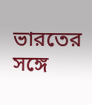ভারতের সঙ্গে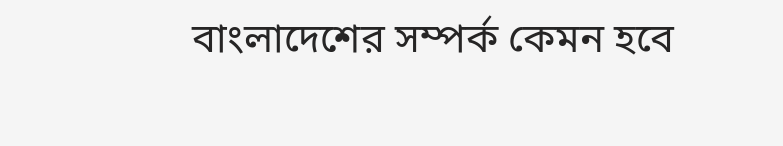বাংলাদেশের সম্পর্ক কেমন হবে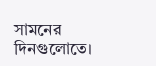সামনের দিনগুলোতে।